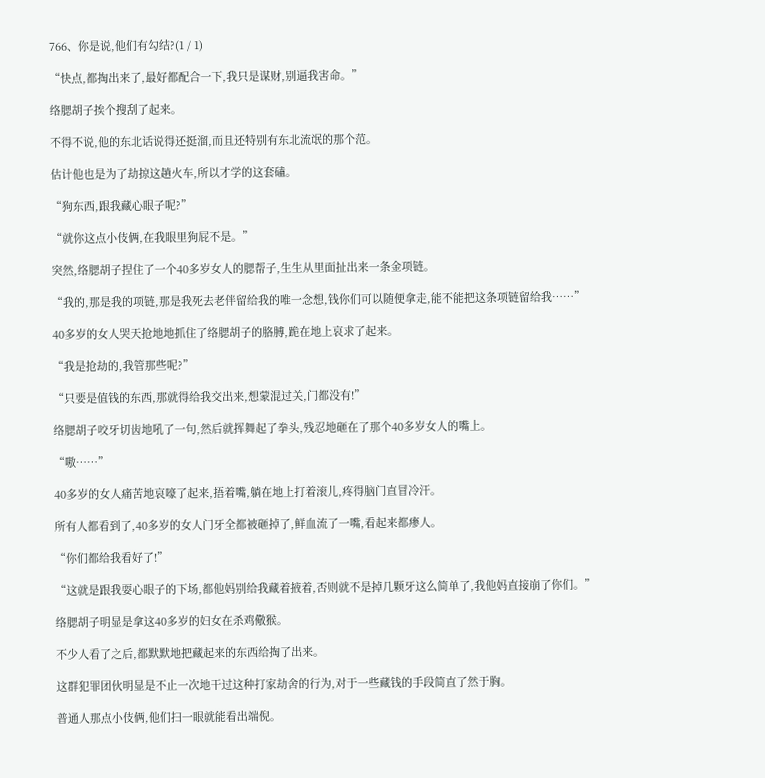766、你是说,他们有勾结?(1 / 1)

“快点,都掏出来了,最好都配合一下,我只是谋财,别逼我害命。”

络腮胡子挨个搜刮了起来。

不得不说,他的东北话说得还挺溜,而且还特别有东北流氓的那个范。

估计他也是为了劫掠这趟火车,所以才学的这套磕。

“狗东西,跟我藏心眼子呢?”

“就你这点小伎俩,在我眼里狗屁不是。”

突然,络腮胡子捏住了一个40多岁女人的腮帮子,生生从里面扯出来一条金项链。

“我的,那是我的项链,那是我死去老伴留给我的唯一念想,钱你们可以随便拿走,能不能把这条项链留给我……”

40多岁的女人哭天抢地地抓住了络腮胡子的胳膊,跪在地上哀求了起来。

“我是抢劫的,我管那些呢?”

“只要是值钱的东西,那就得给我交出来,想蒙混过关,门都没有!”

络腮胡子咬牙切齿地吼了一句,然后就挥舞起了拳头,残忍地砸在了那个40多岁女人的嘴上。

“嗷……”

40多岁的女人痛苦地哀嚎了起来,捂着嘴,躺在地上打着滚儿,疼得脑门直冒冷汗。

所有人都看到了,40多岁的女人门牙全都被砸掉了,鲜血流了一嘴,看起来都瘆人。

“你们都给我看好了!”

“这就是跟我耍心眼子的下场,都他妈别给我藏着掖着,否则就不是掉几颗牙这么简单了,我他妈直接崩了你们。”

络腮胡子明显是拿这40多岁的妇女在杀鸡儆猴。

不少人看了之后,都默默地把藏起来的东西给掏了出来。

这群犯罪团伙明显是不止一次地干过这种打家劫舍的行为,对于一些藏钱的手段简直了然于胸。

普通人那点小伎俩,他们扫一眼就能看出端倪。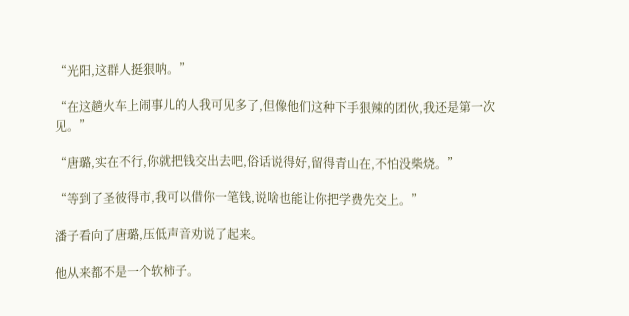“光阳,这群人挺狠呐。”

“在这趟火车上闹事儿的人我可见多了,但像他们这种下手狠辣的团伙,我还是第一次见。”

“唐璐,实在不行,你就把钱交出去吧,俗话说得好,留得青山在,不怕没柴烧。”

“等到了圣彼得市,我可以借你一笔钱,说啥也能让你把学费先交上。”

潘子看向了唐璐,压低声音劝说了起来。

他从来都不是一个软柿子。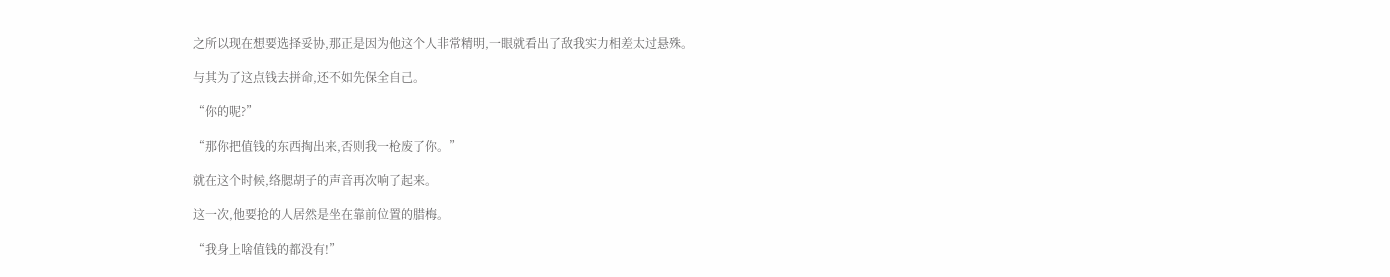之所以现在想要选择妥协,那正是因为他这个人非常精明,一眼就看出了敌我实力相差太过悬殊。

与其为了这点钱去拼命,还不如先保全自己。

“你的呢?”

“那你把值钱的东西掏出来,否则我一枪废了你。”

就在这个时候,络腮胡子的声音再次响了起来。

这一次,他要抢的人居然是坐在靠前位置的腊梅。

“我身上啥值钱的都没有!”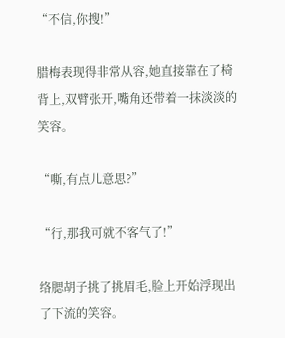“不信,你搜!”

腊梅表现得非常从容,她直接靠在了椅背上,双臂张开,嘴角还带着一抹淡淡的笑容。

“嘶,有点儿意思?”

“行,那我可就不客气了!”

络腮胡子挑了挑眉毛,脸上开始浮现出了下流的笑容。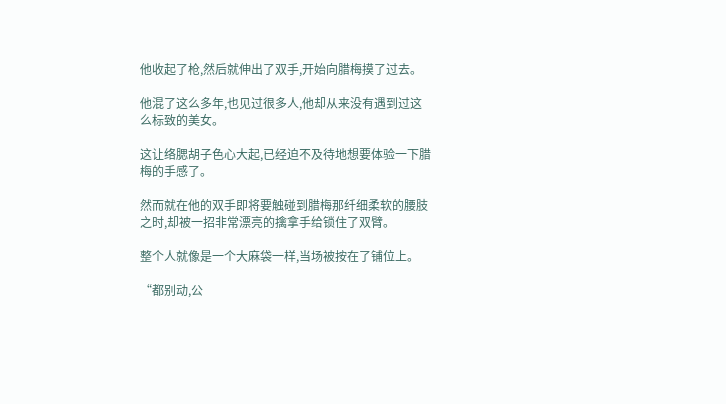他收起了枪,然后就伸出了双手,开始向腊梅摸了过去。

他混了这么多年,也见过很多人,他却从来没有遇到过这么标致的美女。

这让络腮胡子色心大起,已经迫不及待地想要体验一下腊梅的手感了。

然而就在他的双手即将要触碰到腊梅那纤细柔软的腰肢之时,却被一招非常漂亮的擒拿手给锁住了双臂。

整个人就像是一个大麻袋一样,当场被按在了铺位上。

“都别动,公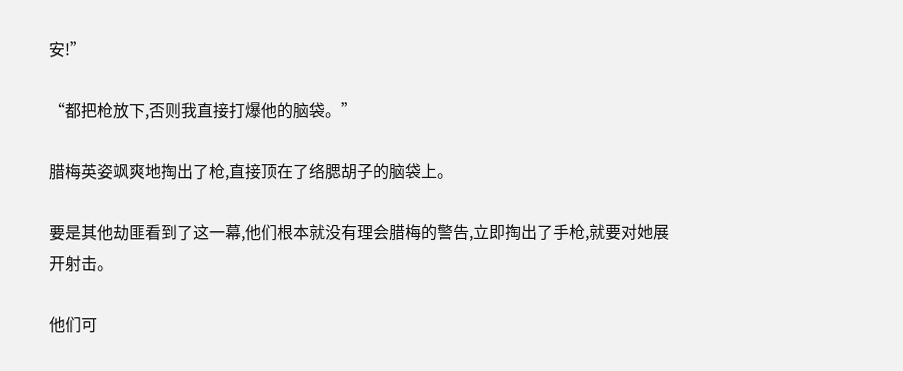安!”

“都把枪放下,否则我直接打爆他的脑袋。”

腊梅英姿飒爽地掏出了枪,直接顶在了络腮胡子的脑袋上。

要是其他劫匪看到了这一幕,他们根本就没有理会腊梅的警告,立即掏出了手枪,就要对她展开射击。

他们可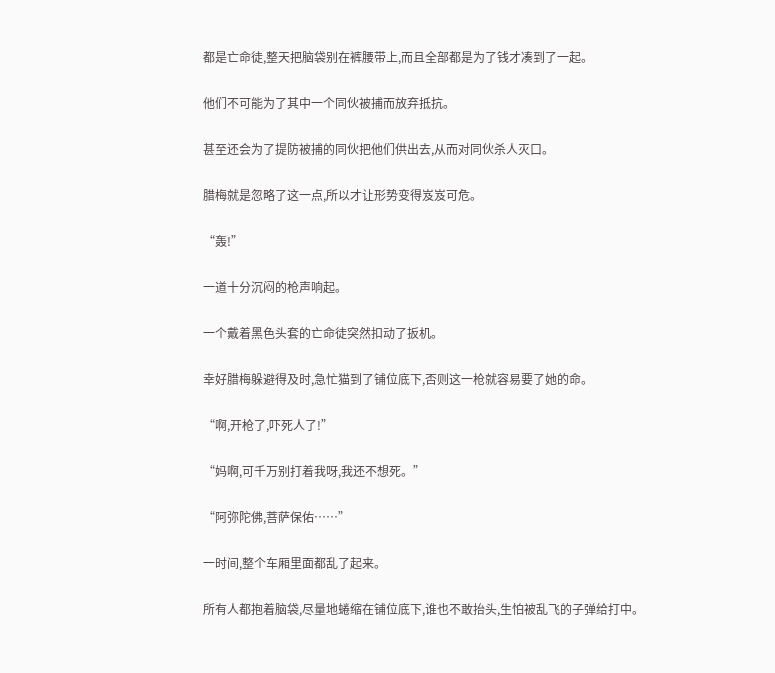都是亡命徒,整天把脑袋别在裤腰带上,而且全部都是为了钱才凑到了一起。

他们不可能为了其中一个同伙被捕而放弃抵抗。

甚至还会为了提防被捕的同伙把他们供出去,从而对同伙杀人灭口。

腊梅就是忽略了这一点,所以才让形势变得岌岌可危。

“轰!”

一道十分沉闷的枪声响起。

一个戴着黑色头套的亡命徒突然扣动了扳机。

幸好腊梅躲避得及时,急忙猫到了铺位底下,否则这一枪就容易要了她的命。

“啊,开枪了,吓死人了!”

“妈啊,可千万别打着我呀,我还不想死。”

“阿弥陀佛,菩萨保佑……”

一时间,整个车厢里面都乱了起来。

所有人都抱着脑袋,尽量地蜷缩在铺位底下,谁也不敢抬头,生怕被乱飞的子弹给打中。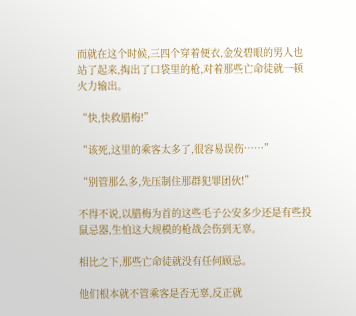而就在这个时候,三四个穿着便衣,金发碧眼的男人也站了起来,掏出了口袋里的枪,对着那些亡命徒就一顿火力输出。

“快,快救腊梅!”

“该死,这里的乘客太多了,很容易误伤……”

“别管那么多,先压制住那群犯罪团伙!”

不得不说,以腊梅为首的这些毛子公安多少还是有些投鼠忌器,生怕这大规模的枪战会伤到无辜。

相比之下,那些亡命徒就没有任何顾忌。

他们根本就不管乘客是否无辜,反正就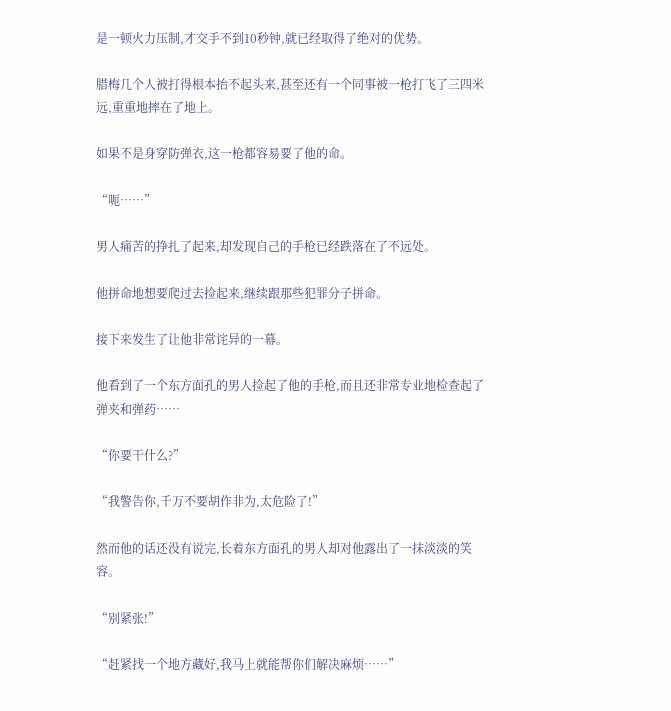是一顿火力压制,才交手不到10秒钟,就已经取得了绝对的优势。

腊梅几个人被打得根本抬不起头来,甚至还有一个同事被一枪打飞了三四米远,重重地摔在了地上。

如果不是身穿防弹衣,这一枪都容易要了他的命。

“呃……”

男人痛苦的挣扎了起来,却发现自己的手枪已经跌落在了不远处。

他拼命地想要爬过去捡起来,继续跟那些犯罪分子拼命。

接下来发生了让他非常诧异的一幕。

他看到了一个东方面孔的男人捡起了他的手枪,而且还非常专业地检查起了弹夹和弹药……

“你要干什么?”

“我警告你,千万不要胡作非为,太危险了!”

然而他的话还没有说完,长着东方面孔的男人却对他露出了一抹淡淡的笑容。

“别紧张!”

“赶紧找一个地方藏好,我马上就能帮你们解决麻烦……”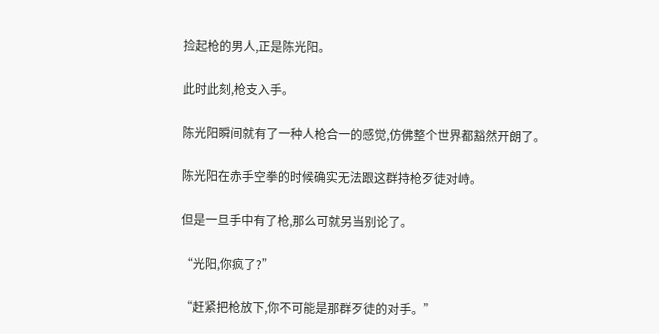捡起枪的男人,正是陈光阳。

此时此刻,枪支入手。

陈光阳瞬间就有了一种人枪合一的感觉,仿佛整个世界都豁然开朗了。

陈光阳在赤手空拳的时候确实无法跟这群持枪歹徒对峙。

但是一旦手中有了枪,那么可就另当别论了。

“光阳,你疯了?”

“赶紧把枪放下,你不可能是那群歹徒的对手。”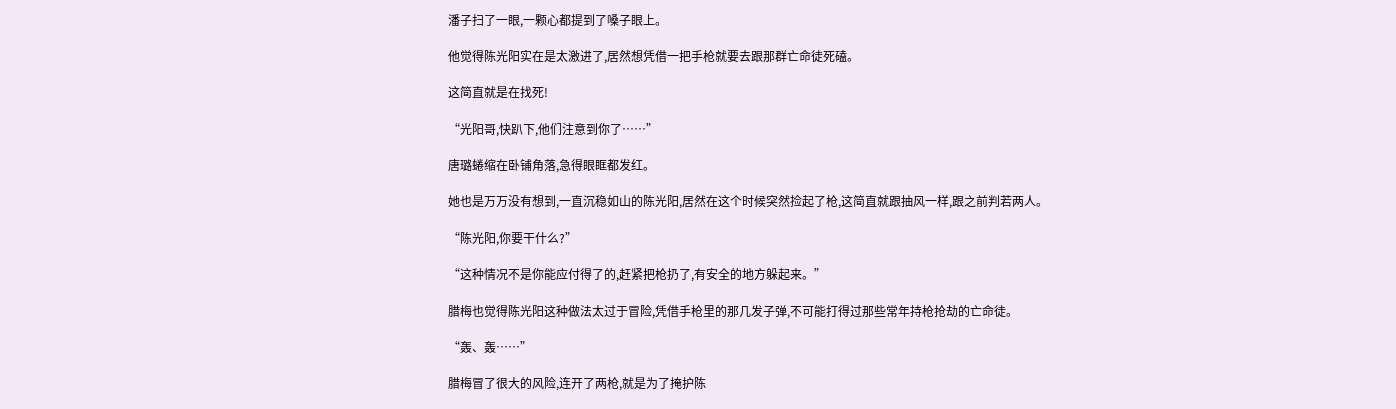潘子扫了一眼,一颗心都提到了嗓子眼上。

他觉得陈光阳实在是太激进了,居然想凭借一把手枪就要去跟那群亡命徒死磕。

这简直就是在找死!

“光阳哥,快趴下,他们注意到你了……”

唐璐蜷缩在卧铺角落,急得眼眶都发红。

她也是万万没有想到,一直沉稳如山的陈光阳,居然在这个时候突然捡起了枪,这简直就跟抽风一样,跟之前判若两人。

“陈光阳,你要干什么?”

“这种情况不是你能应付得了的,赶紧把枪扔了,有安全的地方躲起来。”

腊梅也觉得陈光阳这种做法太过于冒险,凭借手枪里的那几发子弹,不可能打得过那些常年持枪抢劫的亡命徒。

“轰、轰……”

腊梅冒了很大的风险,连开了两枪,就是为了掩护陈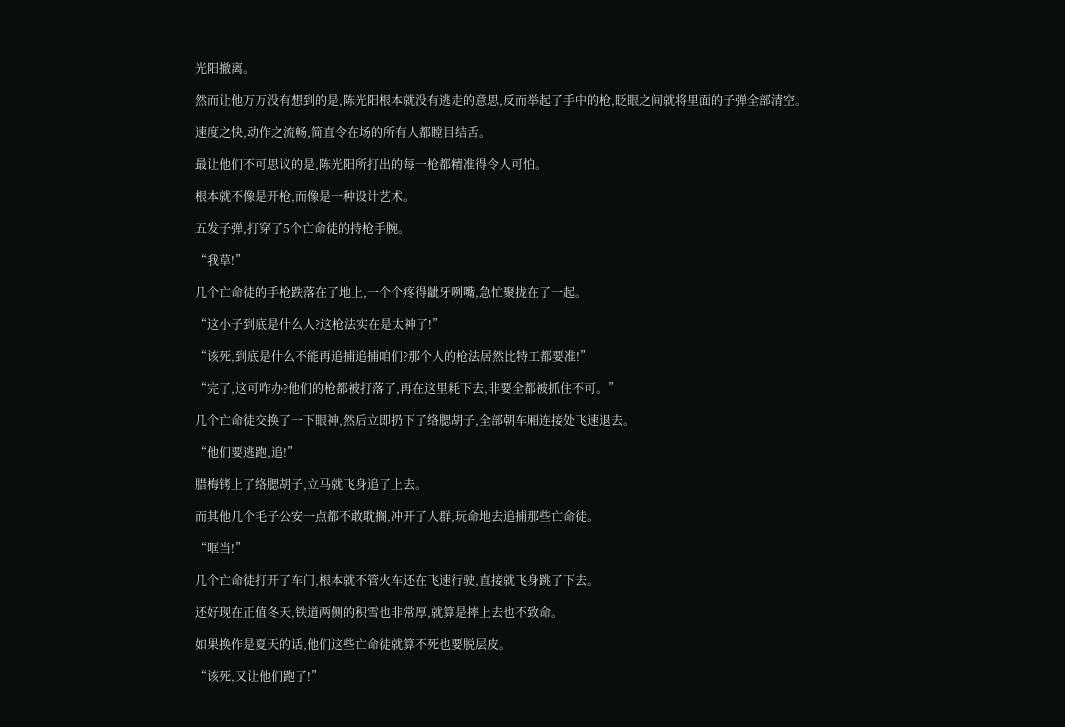光阳撤离。

然而让他万万没有想到的是,陈光阳根本就没有逃走的意思,反而举起了手中的枪,眨眼之间就将里面的子弹全部清空。

速度之快,动作之流畅,简直令在场的所有人都瞠目结舌。

最让他们不可思议的是,陈光阳所打出的每一枪都精准得令人可怕。

根本就不像是开枪,而像是一种设计艺术。

五发子弹,打穿了5个亡命徒的持枪手腕。

“我草!”

几个亡命徒的手枪跌落在了地上,一个个疼得龇牙咧嘴,急忙聚拢在了一起。

“这小子到底是什么人?这枪法实在是太神了!”

“该死,到底是什么不能再追捕追捕咱们?那个人的枪法居然比特工都要准!”

“完了,这可咋办?他们的枪都被打落了,再在这里耗下去,非要全都被抓住不可。”

几个亡命徒交换了一下眼神,然后立即扔下了络腮胡子,全部朝车厢连接处飞速退去。

“他们要逃跑,追!”

腊梅铐上了络腮胡子,立马就飞身追了上去。

而其他几个毛子公安一点都不敢耽搁,冲开了人群,玩命地去追捕那些亡命徒。

“哐当!”

几个亡命徒打开了车门,根本就不管火车还在飞速行驶,直接就飞身跳了下去。

还好现在正值冬天,铁道两侧的积雪也非常厚,就算是摔上去也不致命。

如果换作是夏天的话,他们这些亡命徒就算不死也要脱层皮。

“该死,又让他们跑了!”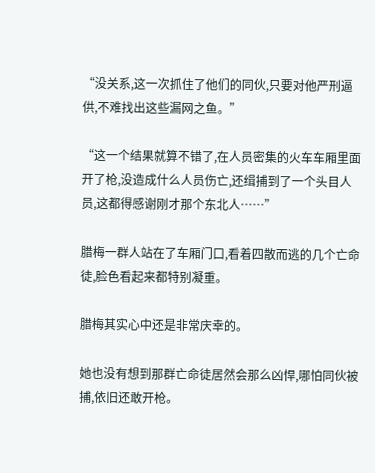“没关系,这一次抓住了他们的同伙,只要对他严刑逼供,不难找出这些漏网之鱼。”

“这一个结果就算不错了,在人员密集的火车车厢里面开了枪,没造成什么人员伤亡,还缉捕到了一个头目人员,这都得感谢刚才那个东北人……”

腊梅一群人站在了车厢门口,看着四散而逃的几个亡命徒,脸色看起来都特别凝重。

腊梅其实心中还是非常庆幸的。

她也没有想到那群亡命徒居然会那么凶悍,哪怕同伙被捕,依旧还敢开枪。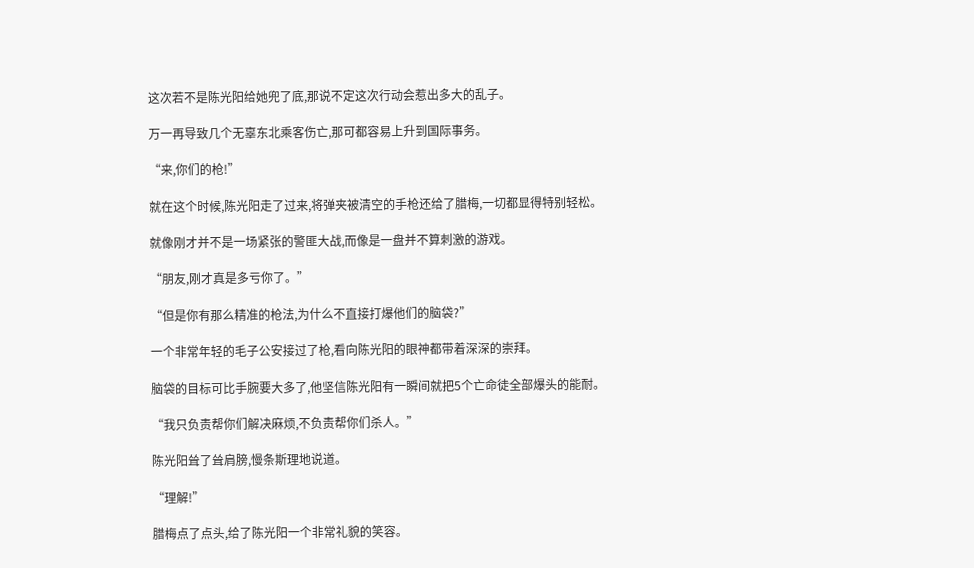这次若不是陈光阳给她兜了底,那说不定这次行动会惹出多大的乱子。

万一再导致几个无辜东北乘客伤亡,那可都容易上升到国际事务。

“来,你们的枪!”

就在这个时候,陈光阳走了过来,将弹夹被清空的手枪还给了腊梅,一切都显得特别轻松。

就像刚才并不是一场紧张的警匪大战,而像是一盘并不算刺激的游戏。

“朋友,刚才真是多亏你了。”

“但是你有那么精准的枪法,为什么不直接打爆他们的脑袋?”

一个非常年轻的毛子公安接过了枪,看向陈光阳的眼神都带着深深的崇拜。

脑袋的目标可比手腕要大多了,他坚信陈光阳有一瞬间就把5个亡命徒全部爆头的能耐。

“我只负责帮你们解决麻烦,不负责帮你们杀人。”

陈光阳耸了耸肩膀,慢条斯理地说道。

“理解!”

腊梅点了点头,给了陈光阳一个非常礼貌的笑容。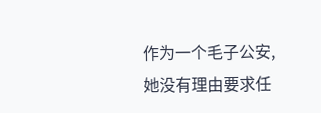作为一个毛子公安,她没有理由要求任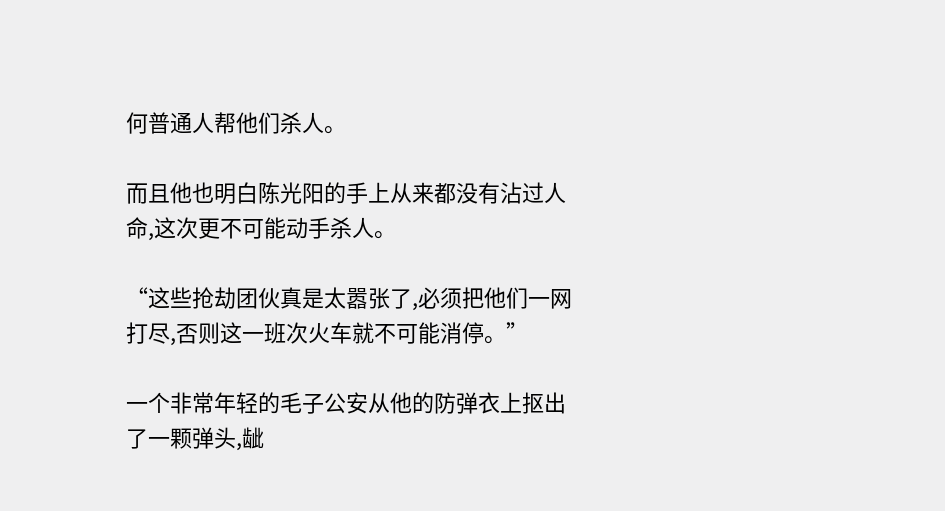何普通人帮他们杀人。

而且他也明白陈光阳的手上从来都没有沾过人命,这次更不可能动手杀人。

“这些抢劫团伙真是太嚣张了,必须把他们一网打尽,否则这一班次火车就不可能消停。”

一个非常年轻的毛子公安从他的防弹衣上抠出了一颗弹头,龇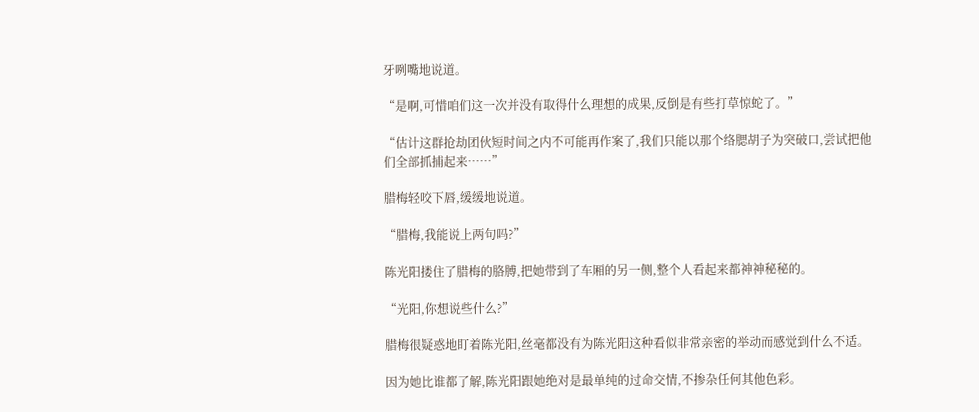牙咧嘴地说道。

“是啊,可惜咱们这一次并没有取得什么理想的成果,反倒是有些打草惊蛇了。”

“估计这群抢劫团伙短时间之内不可能再作案了,我们只能以那个络腮胡子为突破口,尝试把他们全部抓捕起来……”

腊梅轻咬下唇,缓缓地说道。

“腊梅,我能说上两句吗?”

陈光阳搂住了腊梅的胳膊,把她带到了车厢的另一侧,整个人看起来都神神秘秘的。

“光阳,你想说些什么?”

腊梅很疑惑地盯着陈光阳,丝毫都没有为陈光阳这种看似非常亲密的举动而感觉到什么不适。

因为她比谁都了解,陈光阳跟她绝对是最单纯的过命交情,不掺杂任何其他色彩。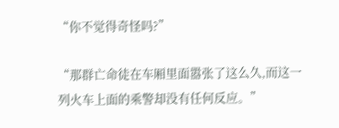“你不觉得奇怪吗?”

“那群亡命徒在车厢里面嚣张了这么久,而这一列火车上面的乘警却没有任何反应。”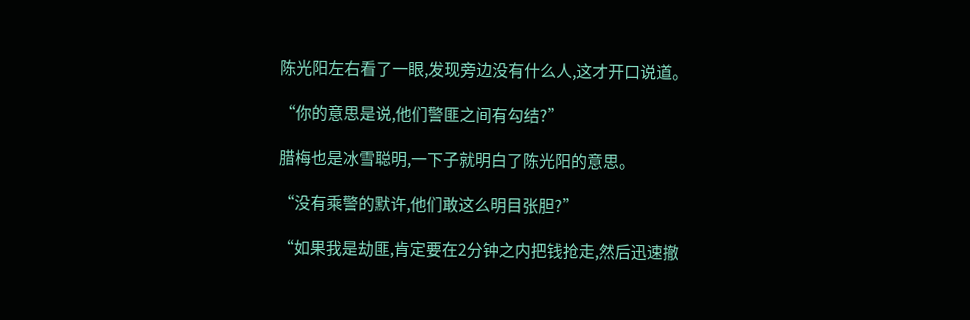陈光阳左右看了一眼,发现旁边没有什么人,这才开口说道。

“你的意思是说,他们警匪之间有勾结?”

腊梅也是冰雪聪明,一下子就明白了陈光阳的意思。

“没有乘警的默许,他们敢这么明目张胆?”

“如果我是劫匪,肯定要在2分钟之内把钱抢走,然后迅速撤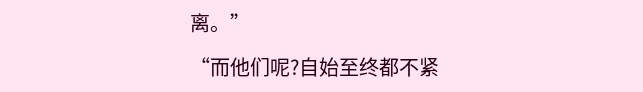离。”

“而他们呢?自始至终都不紧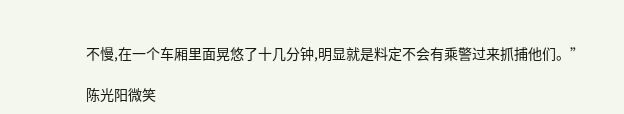不慢,在一个车厢里面晃悠了十几分钟,明显就是料定不会有乘警过来抓捕他们。”

陈光阳微笑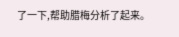了一下,帮助腊梅分析了起来。